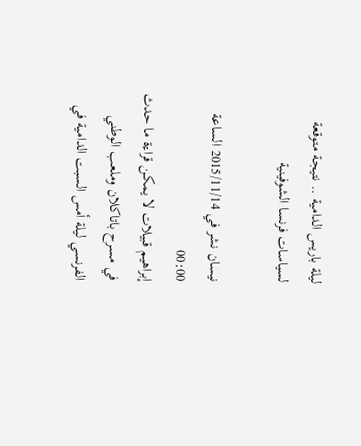ليلة باريس الدامية .. نتيجة متوقعة لسياسات فرنسا الشوفينية

نيسان نشر في 2015/11/14 الساعة 00:00
إبراهيم قبيلات لا يمكن قراءة ما حدث في مسرح باتاكلان وملعب الوطني الفرنسي ليلة أمس السبت الدامية في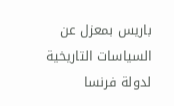باريس بمعزل عن السياسات التاريخية لدولة فرنسا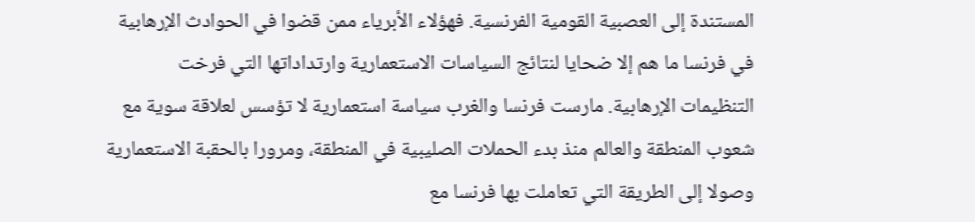المستندة إلى العصبية القومية الفرنسية. فهؤلاء الأبرياء ممن قضوا في الحوادث الإرهابية في فرنسا ما هم إلا ضحايا لنتائج السياسات الاستعمارية وارتداداتها التي فرخت التنظيمات الإرهابية. مارست فرنسا والغرب سياسة استعمارية لا تؤسس لعلاقة سوية مع شعوب المنطقة والعالم منذ بدء الحملات الصليبية في المنطقة، ومرورا بالحقبة الاستعمارية وصولا إلى الطريقة التي تعاملت بها فرنسا مع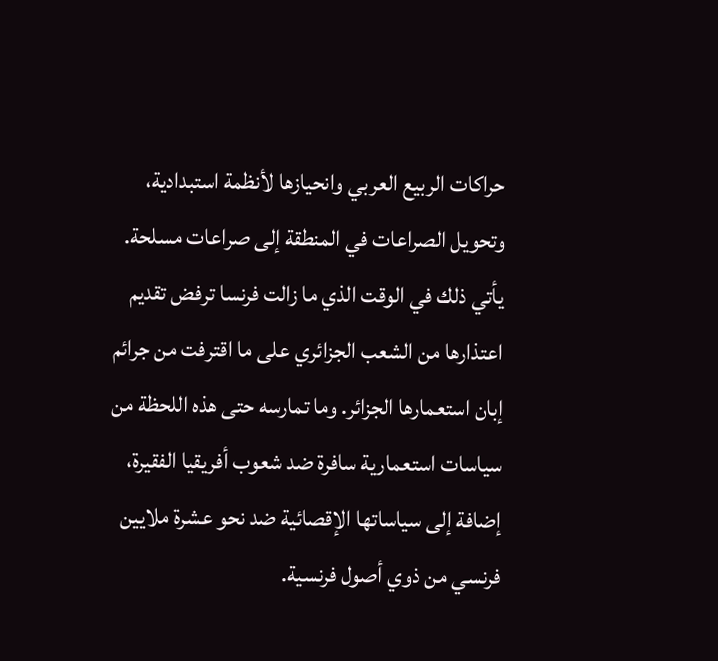حراكات الربيع العربي وانحيازها لأنظمة استبدادية، وتحويل الصراعات في المنطقة إلى صراعات مسلحة. يأتي ذلك في الوقت الذي ما زالت فرنسا ترفض تقديم اعتذارها من الشعب الجزائري على ما اقترفت من جرائم إبان استعمارها الجزائر. وما تمارسه حتى هذه اللحظة من سياسات استعمارية سافرة ضد شعوب أفريقيا الفقيرة، إضافة إلى سياساتها الإقصائية ضد نحو عشرة ملايين فرنسي من ذوي أصول فرنسية.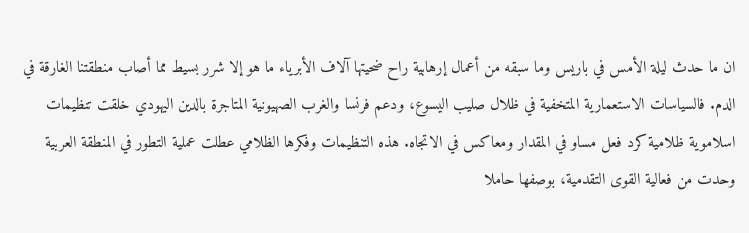ان ما حدث ليلة الأمس في باريس وما سبقه من أعمال إرهابية راح ضحيتها آلاف الأبرياء ما هو إلا شرر بسيط مما أصاب منطقتنا الغارقة في الدم. فالسياسات الاستعمارية المتخفية في ظلال صليب اليسوع، ودعم فرنسا والغرب الصهيونية المتاجرة بالدين اليهودي خلقت تنظيمات اسلاموية ظلامية كرد فعل مساو في المقدار ومعاكس في الاتجاه. هذه التنظيمات وفكرها الظلامي عطلت عملية التطور في المنطقة العربية وحدت من فعالية القوى التقدمية، بوصفها حاملا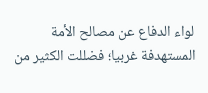لواء الدفاع عن مصالح الأمة المستهدفة غربيا؛ فضللت الكثير من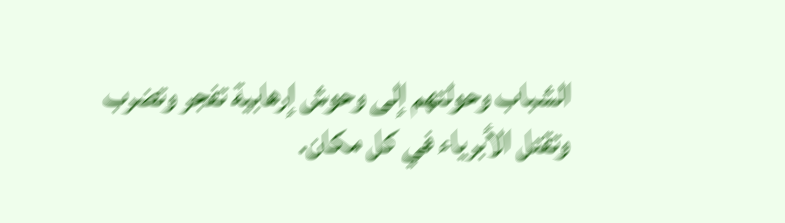الشباب وحولتهم إلى وحوش إرهابية تفجر وتضرب وتقتل الأبرياء في كل مكان.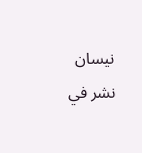نيسان نشر في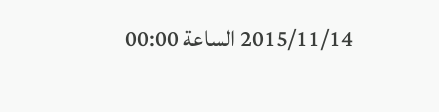2015/11/14 الساعة 00:00